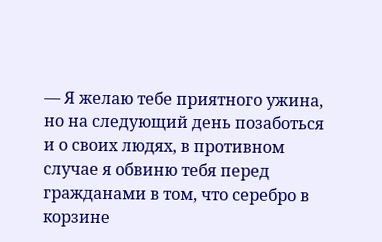— Я желаю тебе приятного ужина, но на следующий день позаботься и о своих людях, в противном случае я обвиню тебя перед гражданами в том, что серебро в корзине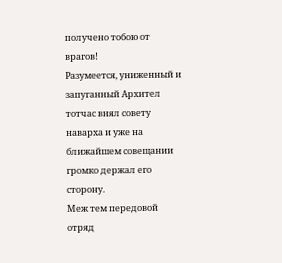получено тобою от врагов!
Разумеется, униженный и запуганный Архител тотчас внял совету наварха и уже на ближайшем совещании громко держал его сторону.
Меж тем передовой отряд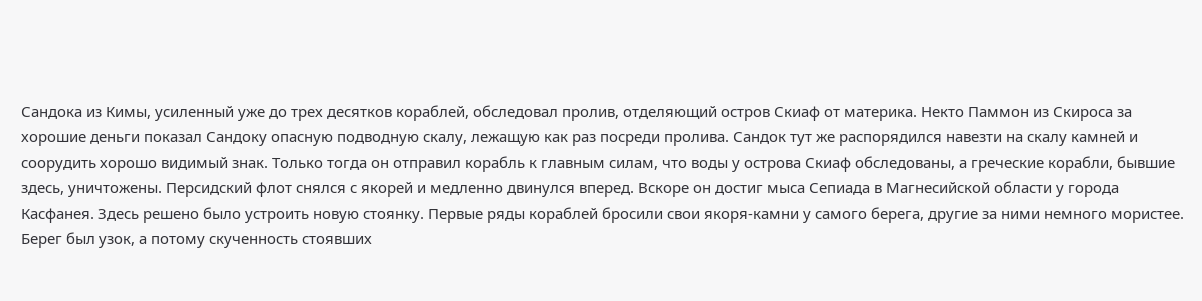Сандока из Кимы, усиленный уже до трех десятков кораблей, обследовал пролив, отделяющий остров Скиаф от материка. Некто Паммон из Скироса за хорошие деньги показал Сандоку опасную подводную скалу, лежащую как раз посреди пролива. Сандок тут же распорядился навезти на скалу камней и соорудить хорошо видимый знак. Только тогда он отправил корабль к главным силам, что воды у острова Скиаф обследованы, а греческие корабли, бывшие здесь, уничтожены. Персидский флот снялся с якорей и медленно двинулся вперед. Вскоре он достиг мыса Сепиада в Магнесийской области у города Касфанея. Здесь решено было устроить новую стоянку. Первые ряды кораблей бросили свои якоря-камни у самого берега, другие за ними немного мористее. Берег был узок, а потому скученность стоявших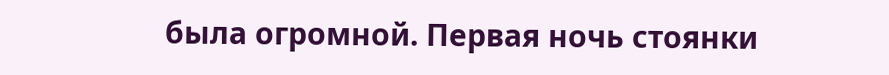была огромной. Первая ночь стоянки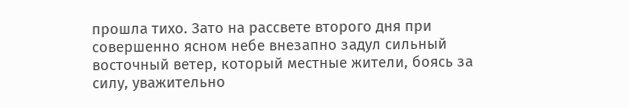прошла тихо. Зато на рассвете второго дня при совершенно ясном небе внезапно задул сильный восточный ветер, который местные жители, боясь за силу, уважительно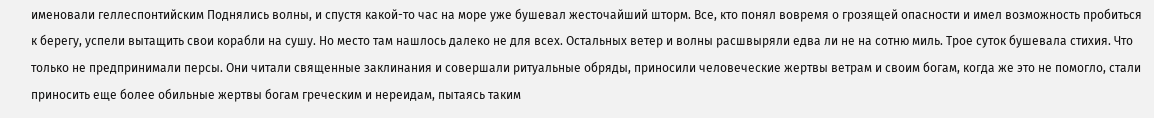именовали геллеспонтийским Поднялись волны, и спустя какой-то час на море уже бушевал жесточайший шторм. Все, кто понял вовремя о грозящей опасности и имел возможность пробиться к берегу, успели вытащить свои корабли на сушу. Но место там нашлось далеко не для всех. Остальных ветер и волны расшвыряли едва ли не на сотню миль. Трое суток бушевала стихия. Что только не предпринимали персы. Они читали священные заклинания и совершали ритуальные обряды, приносили человеческие жертвы ветрам и своим богам, когда же это не помогло, стали приносить еще более обильные жертвы богам греческим и нереидам, пытаясь таким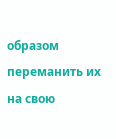образом переманить их на свою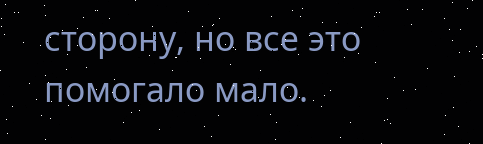сторону, но все это помогало мало.